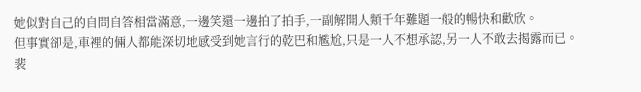她似對自己的自問自答相當滿意,一邊笑還一邊拍了拍手,一副解開人類千年難題一般的暢快和歡欣。
但事實卻是,車裡的倆人都能深切地感受到她言行的乾巴和尷尬,只是一人不想承認,另一人不敢去揭露而已。
裴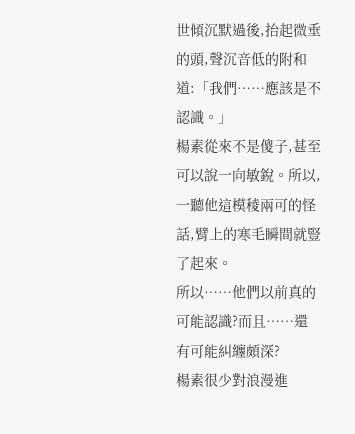世傾沉默過後,抬起微垂的頭,聲沉音低的附和道:「我們……應該是不認識。」
楊素從來不是傻子,甚至可以說一向敏銳。所以,一聽他這模稜兩可的怪話,臂上的寒毛瞬間就豎了起來。
所以……他們以前真的可能認識?而且……還有可能糾纏頗深?
楊素很少對浪漫進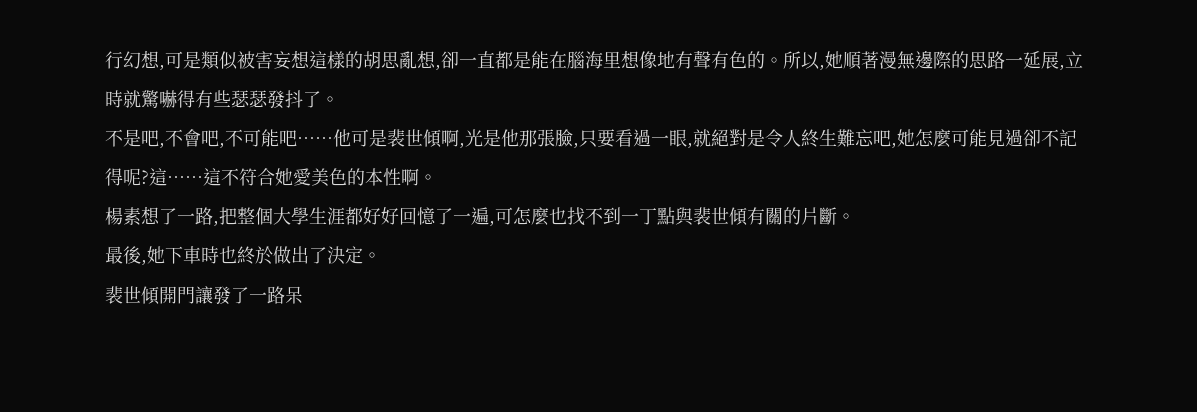行幻想,可是類似被害妄想這樣的胡思亂想,卻一直都是能在腦海里想像地有聲有色的。所以,她順著漫無邊際的思路一延展,立時就驚嚇得有些瑟瑟發抖了。
不是吧,不會吧,不可能吧……他可是裴世傾啊,光是他那張臉,只要看過一眼,就絕對是令人終生難忘吧,她怎麼可能見過卻不記得呢?這……這不符合她愛美色的本性啊。
楊素想了一路,把整個大學生涯都好好回憶了一遍,可怎麼也找不到一丁點與裴世傾有關的片斷。
最後,她下車時也終於做出了決定。
裴世傾開門讓發了一路呆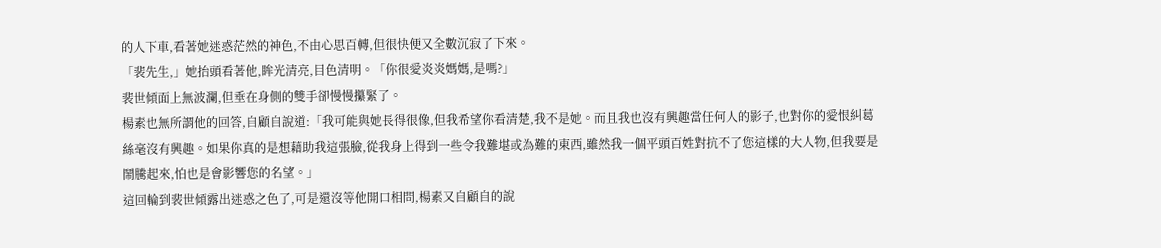的人下車,看著她迷惑茫然的神色,不由心思百轉,但很快便又全數沉寂了下來。
「裴先生,」她抬頭看著他,眸光清亮,目色清明。「你很愛炎炎媽媽,是嗎?」
裴世傾面上無波瀾,但垂在身側的雙手卻慢慢攥緊了。
楊素也無所謂他的回答,自顧自說道:「我可能與她長得很像,但我希望你看清楚,我不是她。而且我也沒有興趣當任何人的影子,也對你的愛恨糾葛絲毫沒有興趣。如果你真的是想藉助我這張臉,從我身上得到一些令我難堪或為難的東西,雖然我一個平頭百姓對抗不了您這樣的大人物,但我要是鬧騰起來,怕也是會影響您的名望。」
這回輪到裴世傾露出迷惑之色了,可是還沒等他開口相問,楊素又自顧自的說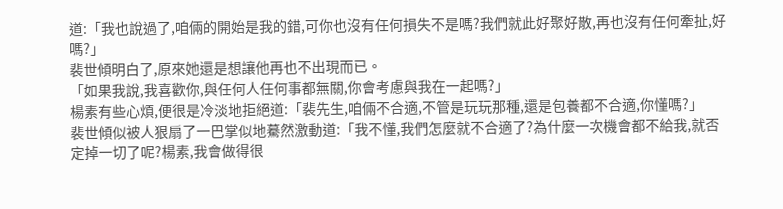道:「我也說過了,咱倆的開始是我的錯,可你也沒有任何損失不是嗎?我們就此好聚好散,再也沒有任何牽扯,好嗎?」
裴世傾明白了,原來她還是想讓他再也不出現而已。
「如果我說,我喜歡你,與任何人任何事都無關,你會考慮與我在一起嗎?」
楊素有些心煩,便很是冷淡地拒絕道:「裴先生,咱倆不合適,不管是玩玩那種,還是包養都不合適,你懂嗎?」
裴世傾似被人狠扇了一巴掌似地驀然激動道:「我不懂,我們怎麼就不合適了?為什麼一次機會都不給我,就否定掉一切了呢?楊素,我會做得很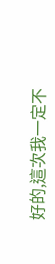好的,這次我一定不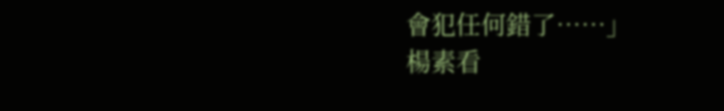會犯任何錯了……」
楊素看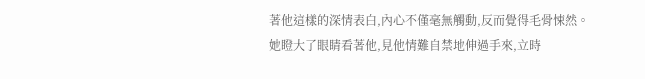著他這樣的深情表白,內心不僅毫無觸動,反而覺得毛骨悚然。
她瞪大了眼睛看著他,見他情難自禁地伸過手來,立時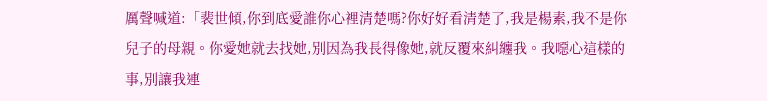厲聲喊道:「裴世傾,你到底愛誰你心裡清楚嗎?你好好看清楚了,我是楊素,我不是你兒子的母親。你愛她就去找她,別因為我長得像她,就反覆來糾纏我。我噁心這樣的事,別讓我連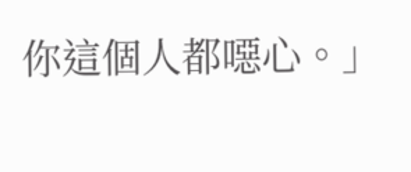你這個人都噁心。」